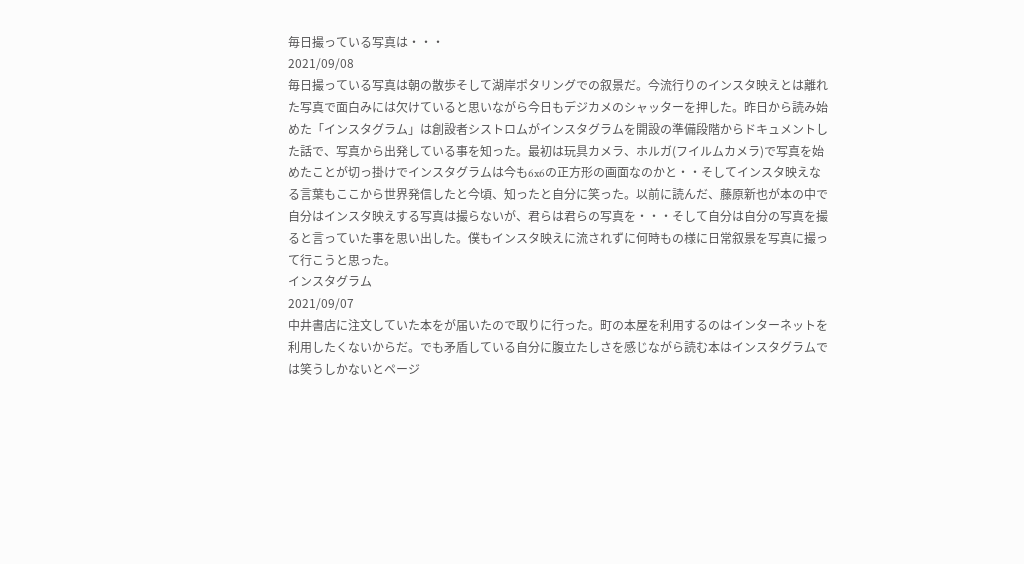毎日撮っている写真は・・・
2021/09/08
毎日撮っている写真は朝の散歩そして湖岸ポタリングでの叙景だ。今流行りのインスタ映えとは離れた写真で面白みには欠けていると思いながら今日もデジカメのシャッターを押した。昨日から読み始めた「インスタグラム」は創設者シストロムがインスタグラムを開設の準備段階からドキュメントした話で、写真から出発している事を知った。最初は玩具カメラ、ホルガ(フイルムカメラ)で写真を始めたことが切っ掛けでインスタグラムは今も6x6の正方形の画面なのかと・・そしてインスタ映えなる言葉もここから世界発信したと今頃、知ったと自分に笑った。以前に読んだ、藤原新也が本の中で自分はインスタ映えする写真は撮らないが、君らは君らの写真を・・・そして自分は自分の写真を撮ると言っていた事を思い出した。僕もインスタ映えに流されずに何時もの様に日常叙景を写真に撮って行こうと思った。
インスタグラム
2021/09/07
中井書店に注文していた本をが届いたので取りに行った。町の本屋を利用するのはインターネットを利用したくないからだ。でも矛盾している自分に腹立たしさを感じながら読む本はインスタグラムでは笑うしかないとページ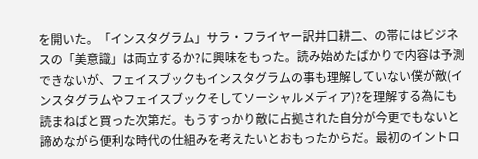を開いた。「インスタグラム」サラ・フライヤー訳井口耕二、の帯にはビジネスの「美意識」は両立するか?に興味をもった。読み始めたばかりで内容は予測できないが、フェイスブックもインスタグラムの事も理解していない僕が敵(インスタグラムやフェイスブックそしてソーシャルメディア)?を理解する為にも読まねばと買った次第だ。もうすっかり敵に占拠された自分が今更でもないと諦めながら便利な時代の仕組みを考えたいとおもったからだ。最初のイントロ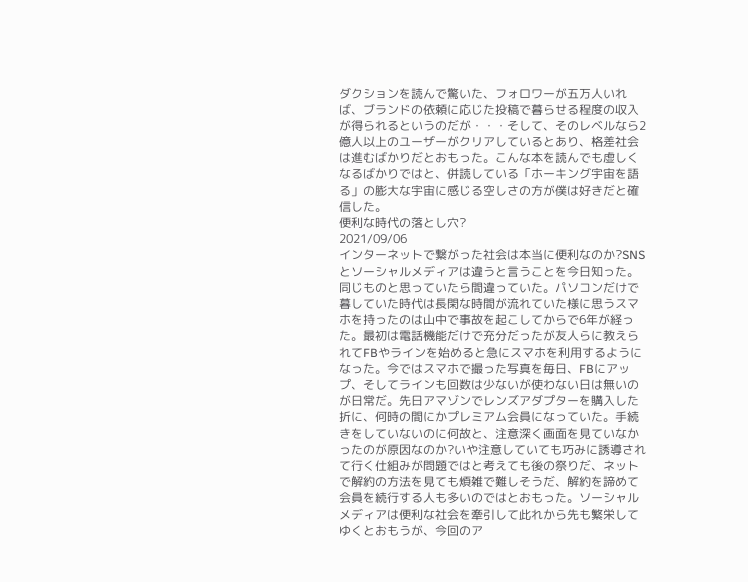ダクションを読んで驚いた、フォロワーが五万人いれば、ブランドの依頼に応じた投稿で暮らせる程度の収入が得られるというのだが・・・そして、そのレベルなら2億人以上のユーザーがクリアしているとあり、格差社会は進むばかりだとおもった。こんな本を読んでも虚しくなるばかりではと、併読している「ホーキング宇宙を語る」の膨大な宇宙に感じる空しさの方が僕は好きだと確信した。
便利な時代の落とし穴?
2021/09/06
インターネットで繋がった社会は本当に便利なのか?SNSとソーシャルメディアは違うと言うことを今日知った。同じものと思っていたら間違っていた。パソコンだけで暮していた時代は長閑な時間が流れていた様に思うスマホを持ったのは山中で事故を起こしてからで6年が経った。最初は電話機能だけで充分だったが友人らに教えられてFBやラインを始めると急にスマホを利用するようになった。今ではスマホで撮った写真を毎日、FBにアップ、そしてラインも回数は少ないが使わない日は無いのが日常だ。先日アマゾンでレンズアダプターを購入した折に、何時の間にかプレミアム会員になっていた。手続きをしていないのに何故と、注意深く画面を見ていなかったのが原因なのか?いや注意していても巧みに誘導されて行く仕組みが問題ではと考えても後の祭りだ、ネットで解約の方法を見ても煩雑で難しそうだ、解約を諦めて会員を続行する人も多いのではとおもった。ソーシャルメディアは便利な社会を牽引して此れから先も繁栄してゆくとおもうが、今回のア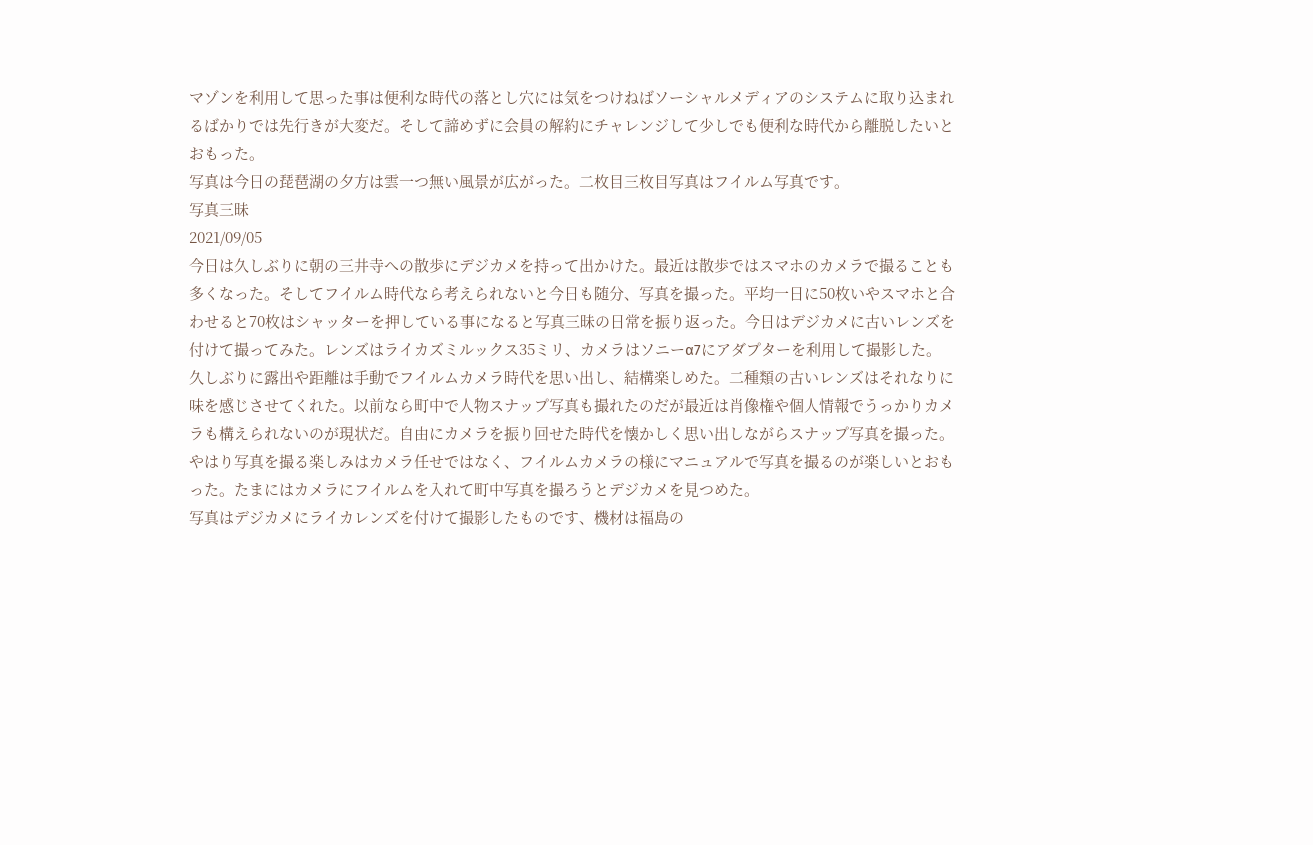マゾンを利用して思った事は便利な時代の落とし穴には気をつけねばソーシャルメディアのシステムに取り込まれるばかりでは先行きが大変だ。そして諦めずに会員の解約にチャレンジして少しでも便利な時代から離脱したいとおもった。
写真は今日の琵琶湖の夕方は雲一つ無い風景が広がった。二枚目三枚目写真はフイルム写真です。
写真三昧
2021/09/05
今日は久しぶりに朝の三井寺への散歩にデジカメを持って出かけた。最近は散歩ではスマホのカメラで撮ることも多くなった。そしてフイルム時代なら考えられないと今日も随分、写真を撮った。平均一日に50枚いやスマホと合わせると70枚はシャッターを押している事になると写真三昧の日常を振り返った。今日はデジカメに古いレンズを付けて撮ってみた。レンズはライカズミルックス35ミリ、カメラはソニーα7にアダプターを利用して撮影した。久しぶりに露出や距離は手動でフイルムカメラ時代を思い出し、結構楽しめた。二種類の古いレンズはそれなりに味を感じさせてくれた。以前なら町中で人物スナップ写真も撮れたのだが最近は肖像権や個人情報でうっかりカメラも構えられないのが現状だ。自由にカメラを振り回せた時代を懐かしく思い出しながらスナップ写真を撮った。やはり写真を撮る楽しみはカメラ任せではなく、フイルムカメラの様にマニュアルで写真を撮るのが楽しいとおもった。たまにはカメラにフイルムを入れて町中写真を撮ろうとデジカメを見つめた。
写真はデジカメにライカレンズを付けて撮影したものです、機材は福島の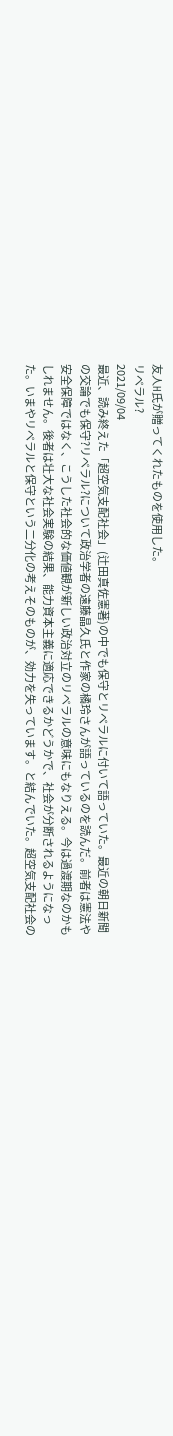友人H氏が贈ってくれたものを使用した。
リベラル?
2021/09/04
最近、読み終えた「超空気支配社会」(辻田真佐憲著)の中でも保守とリベラルに付いて語っていた。最近の朝日新聞の交論でも保守?リベラル?について政治学者の遠藤晶久氏と作家の橘玲さんが語っているのを読んだ。前者は憲法や安全保障ではなく、こうした社会的な価値観が新しい政治対立のリベラルの意味にもなりえる。今は過渡期なのかもしれません。後者は壮大な社会実験の結果、能力資本主義に適応できるかどうかで、社会が分断されるようになった。いまやリベラルと保守という二分化の考えそのものが、効力を失っています。と結んでいた。超空気支配社会の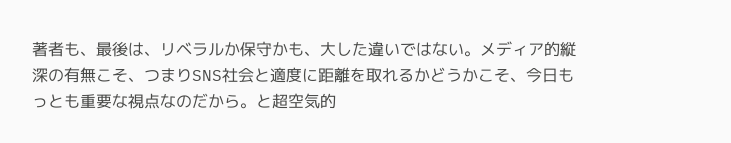著者も、最後は、リベラルか保守かも、大した違いではない。メディア的縦深の有無こそ、つまりSNS社会と適度に距離を取れるかどうかこそ、今日もっとも重要な視点なのだから。と超空気的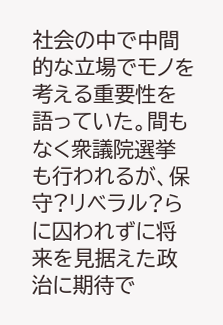社会の中で中間的な立場でモノを考える重要性を語っていた。間もなく衆議院選挙も行われるが、保守?リベラル?らに囚われずに将来を見据えた政治に期待で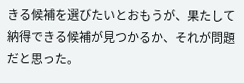きる候補を選びたいとおもうが、果たして納得できる候補が見つかるか、それが問題だと思った。